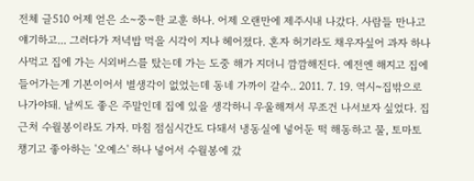전체 글510 어제 얻은 소~중~한 교훈 하나. 어제 오랜만에 제주시내 나갔다. 사람들 만나고 얘기하고... 그러다가 저녁밥 먹을 시각이 지나 헤어졌다. 혼자 허기라도 채우자싶어 과자 하나 사먹고 집에 가는 시외버스를 탔는데 가는 도중 해가 지더니 깜깜해진다. 예전엔 해지고 집에 들어가는게 기본이어서 별생각이 없었는데 동네 가까이 갈수.. 2011. 7. 19. 역시~집밖으로 나가야돼. 날씨도 좋은 주말인데 집에 있을 생각하니 우울해져서 무조건 나서보자 싶었다. 집 근처 수월봉이라도 가자. 마침 점심시간도 다돼서 냉동실에 넣어둔 떡 해동하고 물, 토마토 챙기고 좋아하는 '오예스' 하나 넣어서 수월봉에 갔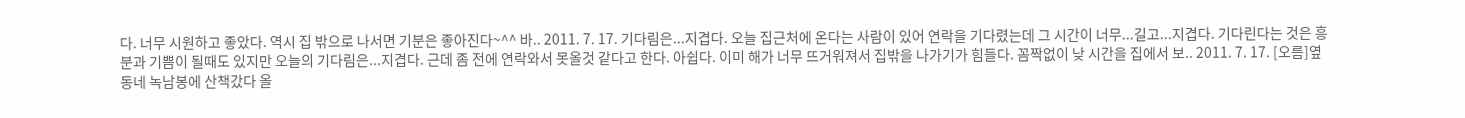다. 너무 시원하고 좋았다. 역시 집 밖으로 나서면 기분은 좋아진다~^^ 바.. 2011. 7. 17. 기다림은...지겹다. 오늘 집근처에 온다는 사람이 있어 연락을 기다렸는데 그 시간이 너무...길고...지겹다. 기다린다는 것은 흥분과 기쁨이 될때도 있지만 오늘의 기다림은...지겹다. 근데 좀 전에 연락와서 못올것 같다고 한다. 아쉽다. 이미 해가 너무 뜨거워져서 집밖을 나가기가 힘들다. 꼼짝없이 낮 시간을 집에서 보.. 2011. 7. 17. [오름]옆 동네 녹남봉에 산책갔다 올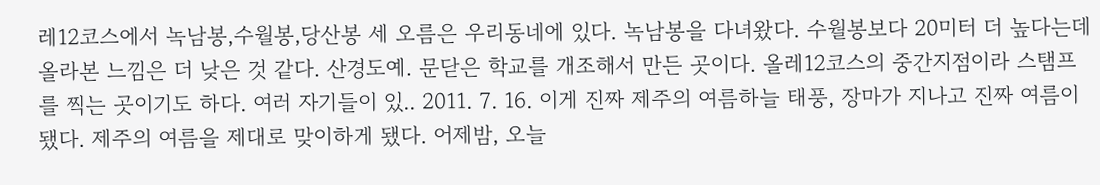레12코스에서 녹남봉,수월봉,당산봉 세 오름은 우리동네에 있다. 녹남봉을 다녀왔다. 수월봉보다 20미터 더 높다는데 올라본 느낌은 더 낮은 것 같다. 산경도예. 문닫은 학교를 개조해서 만든 곳이다. 올레12코스의 중간지점이라 스탬프를 찍는 곳이기도 하다. 여러 자기들이 있.. 2011. 7. 16. 이게 진짜 제주의 여름하늘 태풍, 장마가 지나고 진짜 여름이 됐다. 제주의 여름을 제대로 맞이하게 됐다. 어제밤, 오늘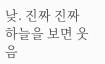낮. 진짜 진짜 하늘을 보면 웃음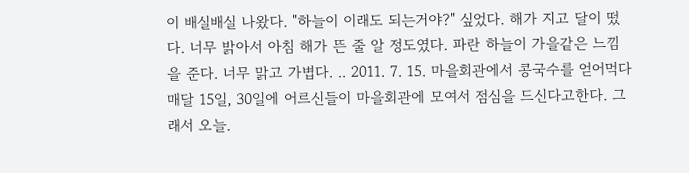이 배실배실 나왔다. "하늘이 이래도 되는거야?" 싶었다. 해가 지고 달이 떴다. 너무 밝아서 아침 해가 뜬 줄 알 정도였다. 파란 하늘이 가을같은 느낌을 준다. 너무 맑고 가볍다. .. 2011. 7. 15. 마을회관에서 콩국수를 얻어먹다 매달 15일, 30일에 어르신들이 마을회관에 모여서 점심을 드신다고한다. 그래서 오늘.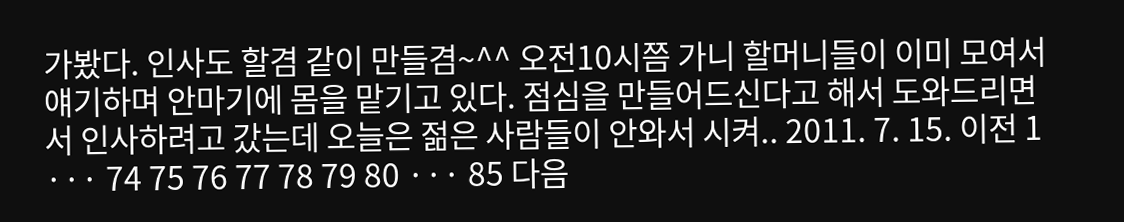가봤다. 인사도 할겸 같이 만들겸~^^ 오전10시쯤 가니 할머니들이 이미 모여서 얘기하며 안마기에 몸을 맡기고 있다. 점심을 만들어드신다고 해서 도와드리면서 인사하려고 갔는데 오늘은 젊은 사람들이 안와서 시켜.. 2011. 7. 15. 이전 1 ··· 74 75 76 77 78 79 80 ··· 85 다음